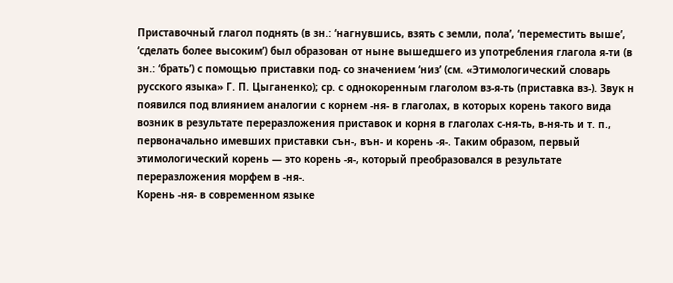Приставочный глагол поднять (в зн.: ‘нагнувшись, взять с земли, пола’, ‘переместить выше’, ‘сделать более высоким’) был образован от ныне вышедшего из употребления глагола я-ти (в зн.: ‘брать’) с помощью приставки под- со значением ‘низ’ (см. «Этимологический словарь русского языка» Г. П. Цыганенко); ср. с однокоренным глаголом вз-я-ть (приставка вз-). Звук н появился под влиянием аналогии с корнем -ня- в глаголах, в которых корень такого вида возник в результате переразложения приставок и корня в глаголах с-ня-ть, в-ня-ть и т. п., первоначально имевших приставки сън-, вън- и корень -я-. Таким образом, первый этимологический корень ― это корень -я-, который преобразовался в результате переразложения морфем в -ня-.
Корень -ня- в современном языке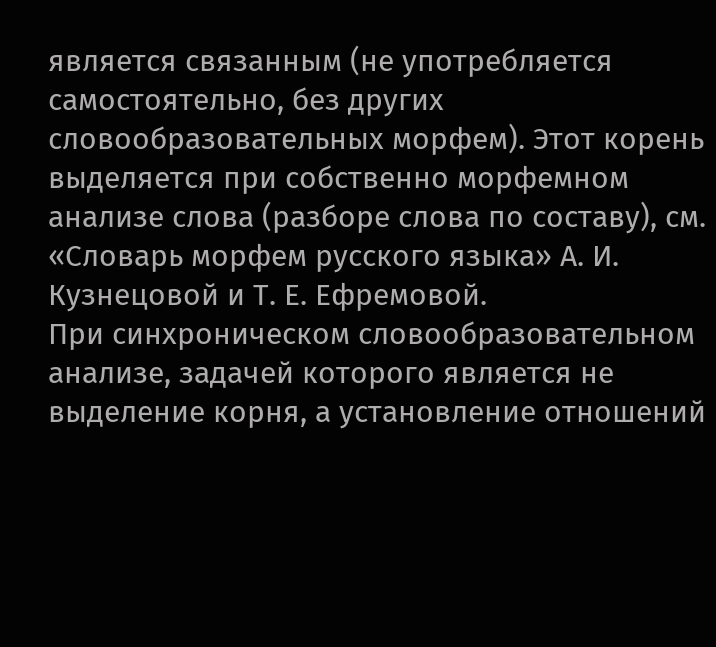является связанным (не употребляется самостоятельно, без других словообразовательных морфем). Этот корень выделяется при собственно морфемном анализе слова (разборе слова по составу), см. «Словарь морфем русского языка» А. И. Кузнецовой и Т. Е. Ефремовой.
При синхроническом словообразовательном анализе, задачей которого является не выделение корня, а установление отношений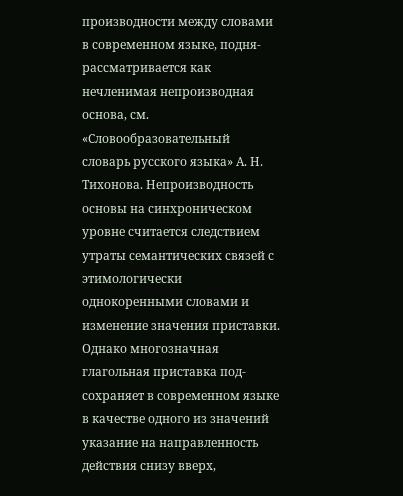производности между словами в современном языке, подня- рассматривается как нечленимая непроизводная основа, см. «Словообразовательный словарь русского языка» А. Н. Тихонова. Непроизводность основы на синхроническом уровне считается следствием утраты семантических связей с этимологически однокоренными словами и изменение значения приставки. Однако многозначная глагольная приставка под- сохраняет в современном языке в качестве одного из значений указание на направленность действия снизу вверх,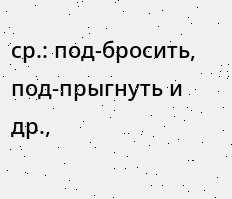ср.: под-бросить, под-прыгнуть и др.,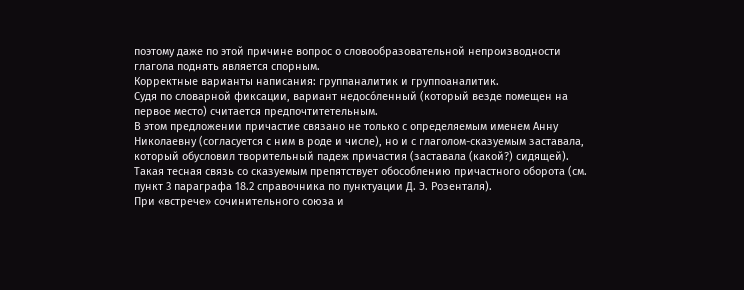поэтому даже по этой причине вопрос о словообразовательной непроизводности глагола поднять является спорным.
Корректные варианты написания: группаналитик и группоаналитик.
Судя по словарной фиксации, вариант недосо́ленный (который везде помещен на первое место) считается предпочтитетельным.
В этом предложении причастие связано не только с определяемым именем Анну Николаевну (согласуется с ним в роде и числе), но и с глаголом-сказуемым заставала, который обусловил творительный падеж причастия (заставала (какой?) сидящей). Такая тесная связь со сказуемым препятствует обособлению причастного оборота (см. пункт 3 параграфа 18.2 справочника по пунктуации Д. Э. Розенталя).
При «встрече» сочинительного союза и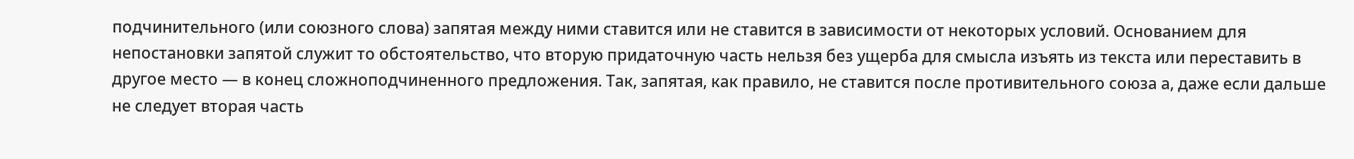подчинительного (или союзного слова) запятая между ними ставится или не ставится в зависимости от некоторых условий. Основанием для непостановки запятой служит то обстоятельство, что вторую придаточную часть нельзя без ущерба для смысла изъять из текста или переставить в другое место — в конец сложноподчиненного предложения. Так, запятая, как правило, не ставится после противительного союза а, даже если дальше не следует вторая часть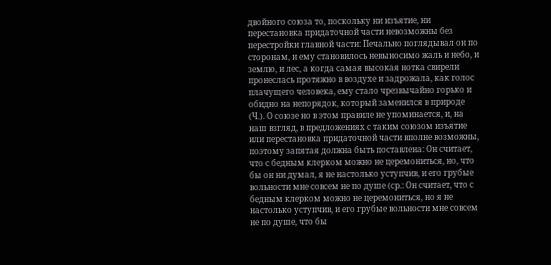двойного союза то, поскольку ни изъятие, ни перестановка придаточной части невозможны без перестройки главной части: Печально поглядывал он по сторонам, и ему становилось невыносимо жаль и небо, и землю, и лес, а когда самая высокая нотка свирели пронеслась протяжно в воздухе и задрожала, как голос плачущего человека, ему стало чрезвычайно горько и обидно на непорядок, который заменился в природе (Ч.). О союзе но в этом правиле не упоминается, и, на наш взгляд, в предложениях с таким союзом изъятие или перестановка придаточной части вполне возможны, поэтому запятая должна быть поставлена: Он считает, что с бедным клерком можно не церемониться, но, что бы он ни думал, я не настолько уступчив, и его грубые вольности мне совсем не по душе (ср.: Он считает, что с бедным клерком можно не церемониться, но я не настолько уступчив, и его грубые вольности мне совсем не по душе, что бы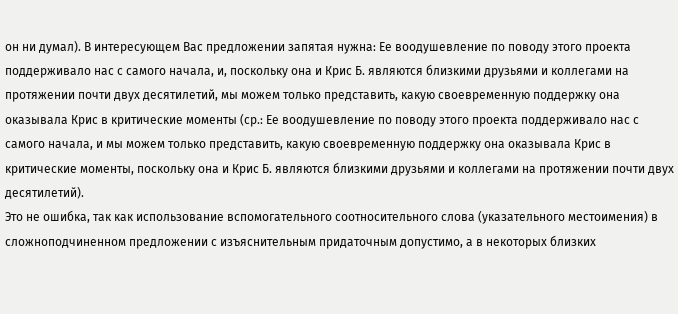он ни думал). В интересующем Вас предложении запятая нужна: Ее воодушевление по поводу этого проекта поддерживало нас с самого начала, и, поскольку она и Крис Б. являются близкими друзьями и коллегами на протяжении почти двух десятилетий, мы можем только представить, какую своевременную поддержку она оказывала Крис в критические моменты (ср.: Ее воодушевление по поводу этого проекта поддерживало нас с самого начала, и мы можем только представить, какую своевременную поддержку она оказывала Крис в критические моменты, поскольку она и Крис Б. являются близкими друзьями и коллегами на протяжении почти двух десятилетий).
Это не ошибка, так как использование вспомогательного соотносительного слова (указательного местоимения) в сложноподчиненном предложении с изъяснительным придаточным допустимо, а в некоторых близких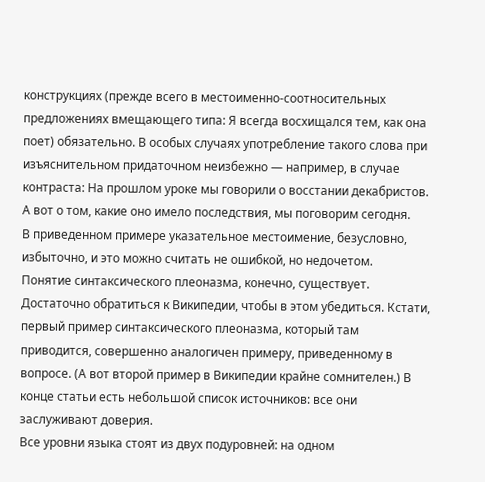конструкциях (прежде всего в местоименно-соотносительных предложениях вмещающего типа: Я всегда восхищался тем, как она поет) обязательно. В особых случаях употребление такого слова при изъяснительном придаточном неизбежно — например, в случае контраста: На прошлом уроке мы говорили о восстании декабристов. А вот о том, какие оно имело последствия, мы поговорим сегодня.
В приведенном примере указательное местоимение, безусловно, избыточно, и это можно считать не ошибкой, но недочетом.
Понятие синтаксического плеоназма, конечно, существует. Достаточно обратиться к Википедии, чтобы в этом убедиться. Кстати, первый пример синтаксического плеоназма, который там приводится, совершенно аналогичен примеру, приведенному в вопросе. (А вот второй пример в Википедии крайне сомнителен.) В конце статьи есть небольшой список источников: все они заслуживают доверия.
Все уровни языка стоят из двух подуровней: на одном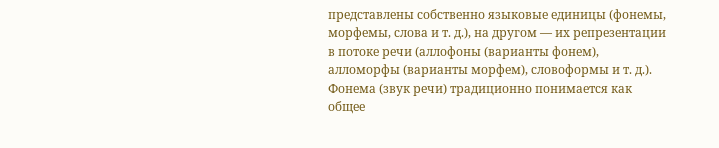представлены собственно языковые единицы (фонемы, морфемы, слова и т. д.), на другом — их репрезентации в потоке речи (аллофоны (варианты фонем), алломорфы (варианты морфем), словоформы и т. д.).
Фонема (звук речи) традиционно понимается как общее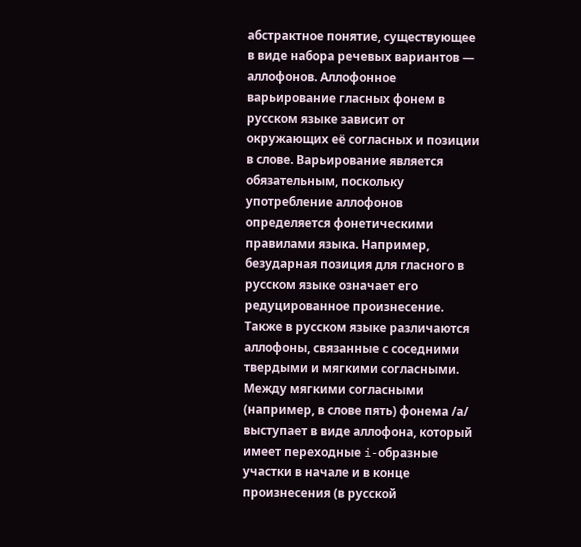абстрактное понятие, существующее в виде набора речевых вариантов — аллофонов. Аллофонное варьирование гласных фонем в русском языке зависит от окружающих её согласных и позиции в слове. Варьирование является обязательным, поскольку употребление аллофонов определяется фонетическими правилами языка. Например, безударная позиция для гласного в русском языке означает его редуцированное произнесение. Также в русском языке различаются аллофоны, связанные с соседними твердыми и мягкими согласными. Между мягкими согласными (например, в слове пять) фонема /а/ выступает в виде аллофона, который имеет переходные i-образные участки в начале и в конце произнесения (в русской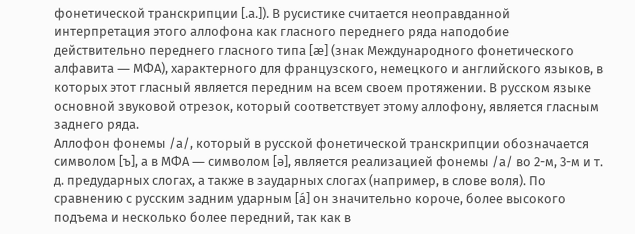фонетической транскрипции [.а.]). В русистике считается неоправданной интерпретация этого аллофона как гласного переднего ряда наподобие действительно переднего гласного типа [æ] (знак Международного фонетического алфавита ― МФА), характерного для французского, немецкого и английского языков, в которых этот гласный является передним на всем своем протяжении. В русском языке основной звуковой отрезок, который соответствует этому аллофону, является гласным заднего ряда.
Аллофон фонемы /а/, который в русской фонетической транскрипции обозначается символом [ъ], а в МФА ― символом [ə], является реализацией фонемы /а/ во 2-м, 3-м и т. д. предударных слогах, а также в заударных слогах (например, в слове воля). По сравнению с русским задним ударным [á] он значительно короче, более высокого подъема и несколько более передний, так как в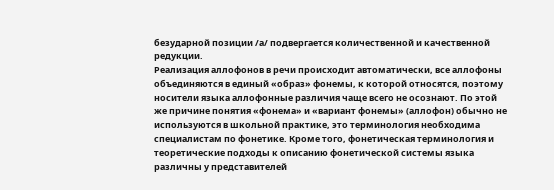безударной позиции /а/ подвергается количественной и качественной редукции.
Реализация аллофонов в речи происходит автоматически, все аллофоны объединяются в единый «образ» фонемы, к которой относятся, поэтому носители языка аллофонные различия чаще всего не осознают. По этой же причине понятия «фонема» и «вариант фонемы» (аллофон) обычно не используются в школьной практике, это терминология необходима специалистам по фонетике. Кроме того, фонетическая терминология и теоретические подходы к описанию фонетической системы языка различны у представителей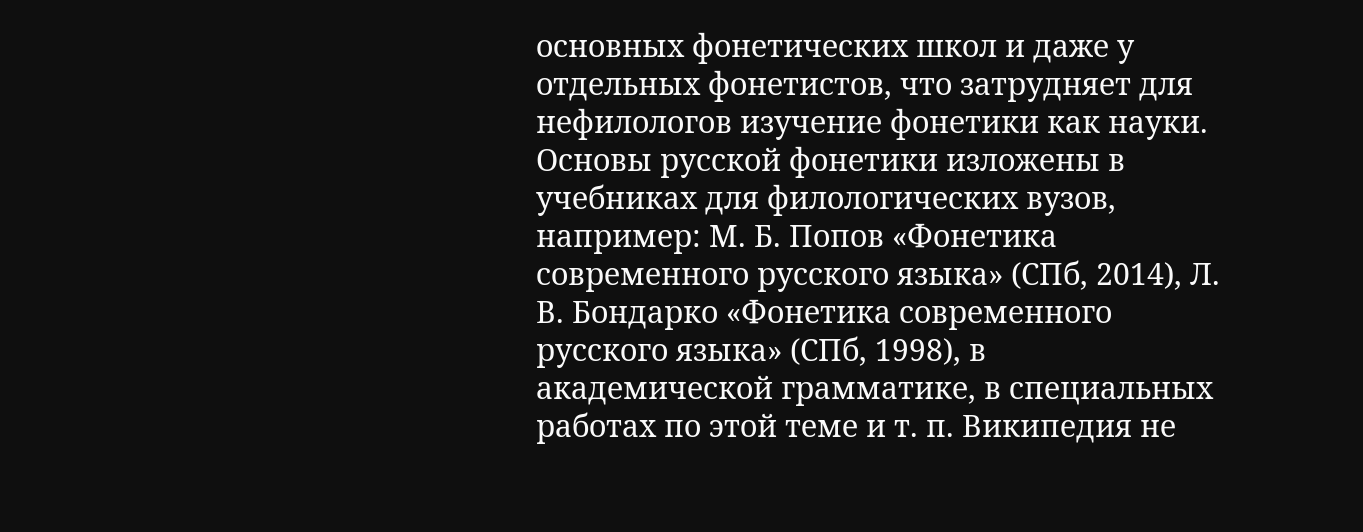основных фонетических школ и даже у отдельных фонетистов, что затрудняет для нефилологов изучение фонетики как науки.
Основы русской фонетики изложены в учебниках для филологических вузов, например: М. Б. Попов «Фонетика современного русского языка» (СПб, 2014), Л. В. Бондарко «Фонетика современного русского языка» (СПб, 1998), в академической грамматике, в специальных работах по этой теме и т. п. Википедия не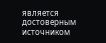является достоверным источником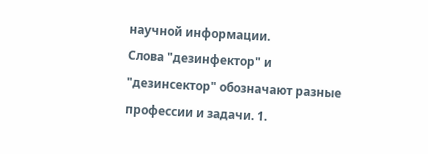научной информации.
Слова "дезинфектор" и "дезинсектор" обозначают разные профессии и задачи. 1.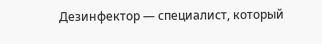Дезинфектор — специалист, который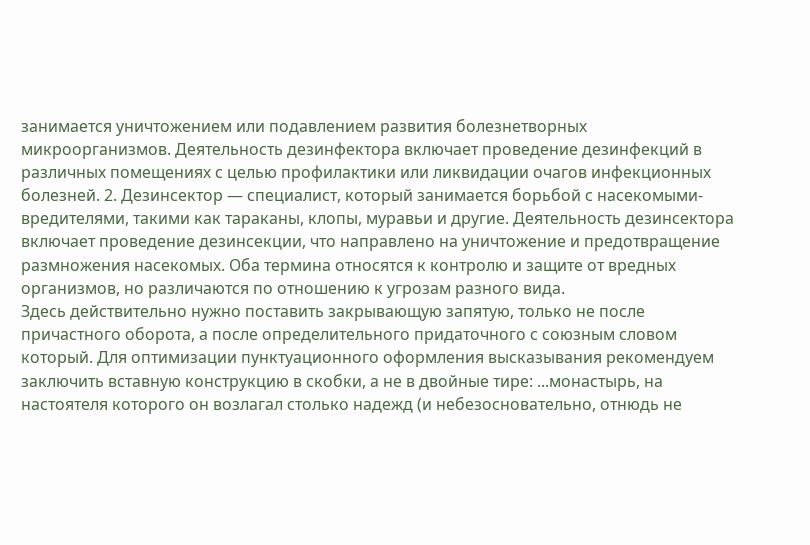занимается уничтожением или подавлением развития болезнетворных микроорганизмов. Деятельность дезинфектора включает проведение дезинфекций в различных помещениях с целью профилактики или ликвидации очагов инфекционных болезней. 2. Дезинсектор — специалист, который занимается борьбой с насекомыми-вредителями, такими как тараканы, клопы, муравьи и другие. Деятельность дезинсектора включает проведение дезинсекции, что направлено на уничтожение и предотвращение размножения насекомых. Оба термина относятся к контролю и защите от вредных организмов, но различаются по отношению к угрозам разного вида.
Здесь действительно нужно поставить закрывающую запятую, только не после причастного оборота, а после определительного придаточного с союзным словом который. Для оптимизации пунктуационного оформления высказывания рекомендуем заключить вставную конструкцию в скобки, а не в двойные тире: ...монастырь, на настоятеля которого он возлагал столько надежд (и небезосновательно, отнюдь не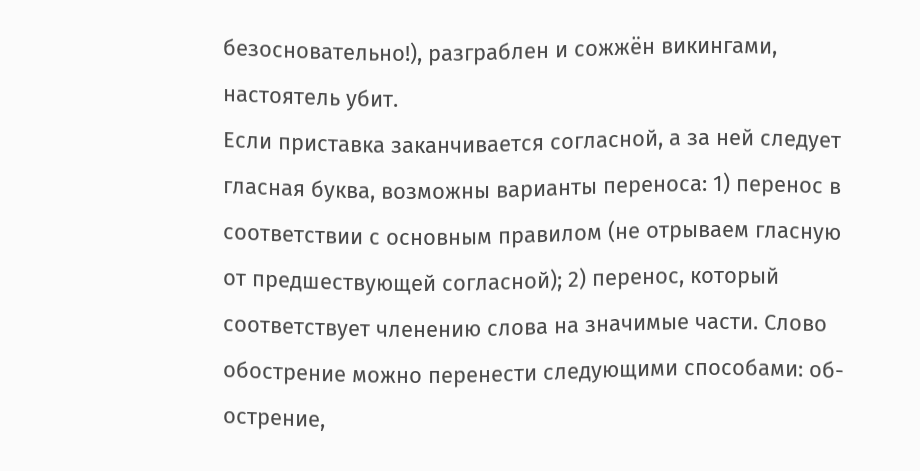безосновательно!), разграблен и сожжён викингами, настоятель убит.
Если приставка заканчивается согласной, а за ней следует гласная буква, возможны варианты переноса: 1) перенос в соответствии с основным правилом (не отрываем гласную от предшествующей согласной); 2) перенос, который соответствует членению слова на значимые части. Слово обострение можно перенести следующими способами: об-острение,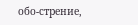обо-стрение,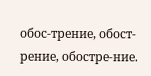обос-трение, обост-рение, обостре-ние.